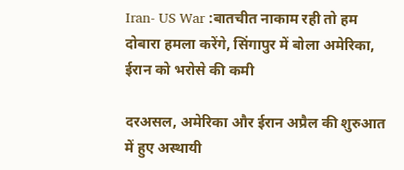Iran- US War :बातचीत नाकाम रही तो हम दोबारा हमला करेंगे, सिंगापुर में बोला अमेरिका, ईरान को भरोसे की कमी

दरअसल, अमेरिका और ईरान अप्रैल की शुरुआत में हुए अस्थायी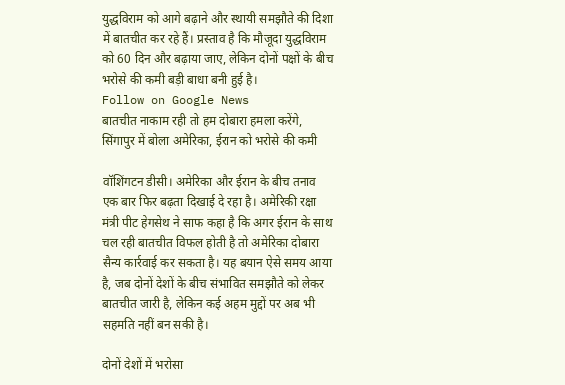युद्धविराम को आगे बढ़ाने और स्थायी समझौते की दिशा में बातचीत कर रहे हैं। प्रस्ताव है कि मौजूदा युद्धविराम को 60 दिन और बढ़ाया जाए, लेकिन दोनों पक्षों के बीच भरोसे की कमी बड़ी बाधा बनी हुई है।
Follow on Google News
बातचीत नाकाम रही तो हम दोबारा हमला करेंगे, सिंगापुर में बोला अमेरिका, ईरान को भरोसे की कमी

वॉशिंगटन डीसी। अमेरिका और ईरान के बीच तनाव एक बार फिर बढ़ता दिखाई दे रहा है। अमेरिकी रक्षा मंत्री पीट हेगसेथ ने साफ कहा है कि अगर ईरान के साथ चल रही बातचीत विफल होती है तो अमेरिका दोबारा सैन्य कार्रवाई कर सकता है। यह बयान ऐसे समय आया है, जब दोनों देशों के बीच संभावित समझौते को लेकर बातचीत जारी है, लेकिन कई अहम मुद्दों पर अब भी सहमति नहीं बन सकी है।

दोनों देशों में भरोसा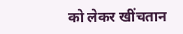को लेकर खींचतान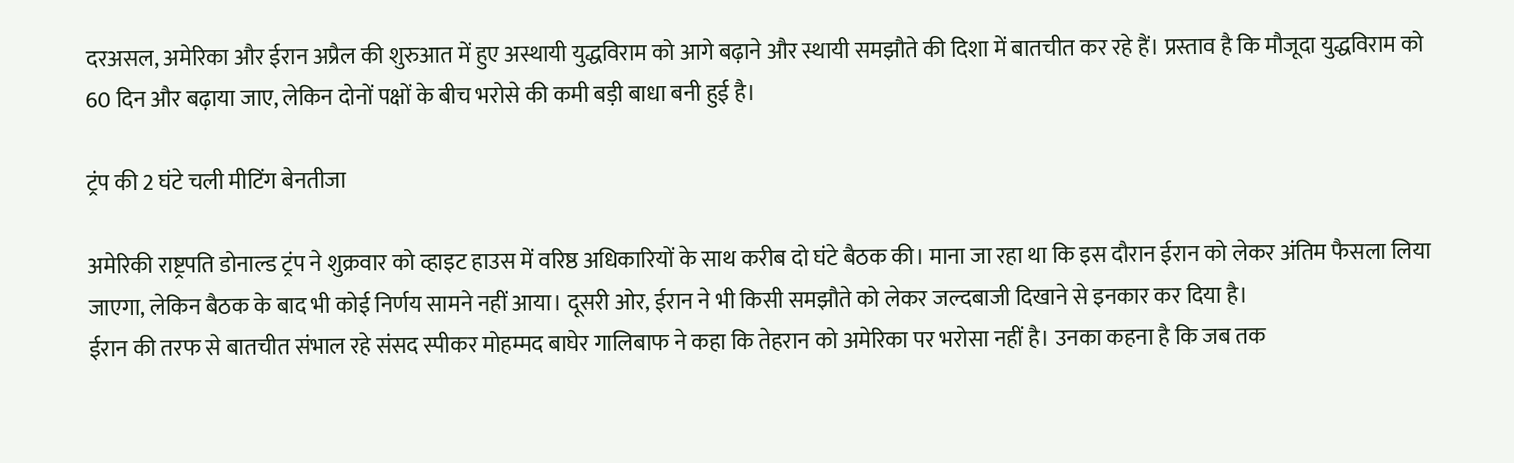दरअसल, अमेरिका और ईरान अप्रैल की शुरुआत में हुए अस्थायी युद्धविराम को आगे बढ़ाने और स्थायी समझौते की दिशा में बातचीत कर रहे हैं। प्रस्ताव है कि मौजूदा युद्धविराम को 60 दिन और बढ़ाया जाए, लेकिन दोनों पक्षों के बीच भरोसे की कमी बड़ी बाधा बनी हुई है।

ट्रंप की 2 घंटे चली मीटिंग बेनतीजा

अमेरिकी राष्ट्रपति डोनाल्ड ट्रंप ने शुक्रवार को व्हाइट हाउस में वरिष्ठ अधिकारियों के साथ करीब दो घंटे बैठक की। माना जा रहा था कि इस दौरान ईरान को लेकर अंतिम फैसला लिया जाएगा, लेकिन बैठक के बाद भी कोई निर्णय सामने नहीं आया। दूसरी ओर, ईरान ने भी किसी समझौते को लेकर जल्दबाजी दिखाने से इनकार कर दिया है।
ईरान की तरफ से बातचीत संभाल रहे संसद स्पीकर मोहम्मद बाघेर गालिबाफ ने कहा कि तेहरान को अमेरिका पर भरोसा नहीं है। उनका कहना है कि जब तक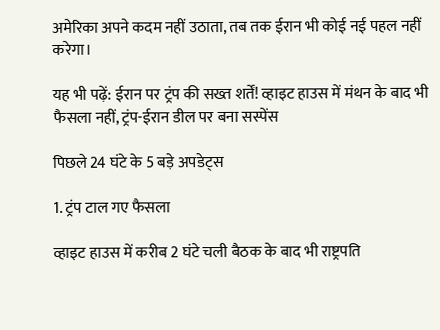अमेरिका अपने कदम नहीं उठाता, तब तक ईरान भी कोई नई पहल नहीं करेगा।

यह भी पढ़ें: ईरान पर ट्रंप की सख्त शर्तें! व्हाइट हाउस में मंथन के बाद भी फैसला नहीं, ट्रंप-ईरान डील पर बना सस्पेंस

पिछले 24 घंटे के 5 बड़े अपडेट्स

1. ट्रंप टाल गए फैसला

व्हाइट हाउस में करीब 2 घंटे चली बैठक के बाद भी राष्ट्रपति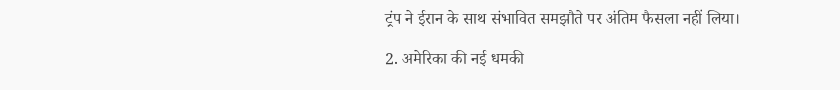ट्रंप ने ईरान के साथ संभावित समझौते पर अंतिम फैसला नहीं लिया।

2. अमेरिका की नई धमकी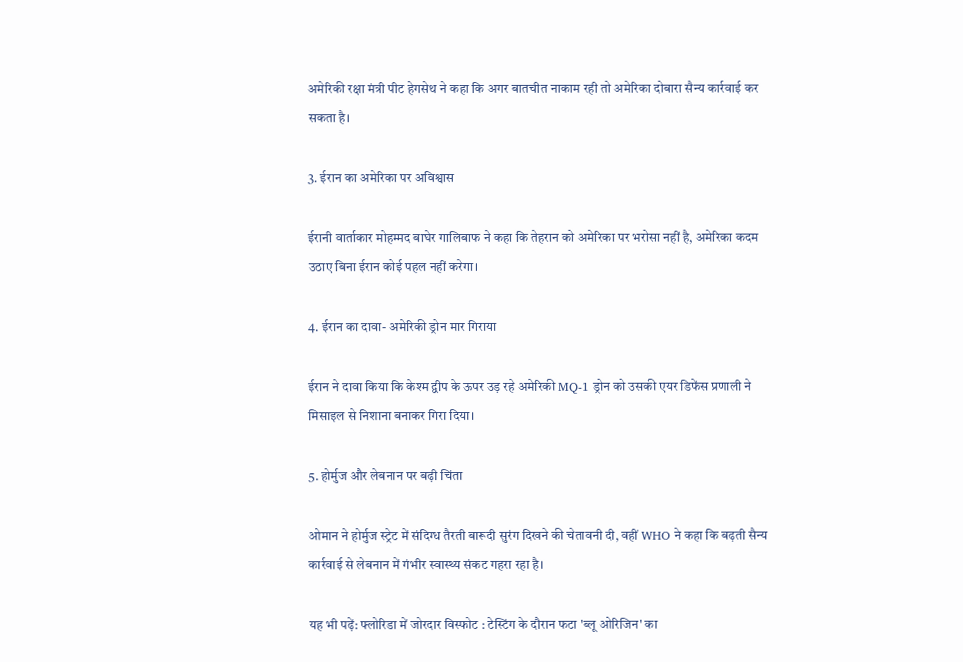अमेरिकी रक्षा मंत्री पीट हेगसेथ ने कहा कि अगर बातचीत नाकाम रही तो अमेरिका दोबारा सैन्य कार्रवाई कर सकता है।

3. ईरान का अमेरिका पर अविश्वास

ईरानी वार्ताकार मोहम्मद बाघेर गालिबाफ ने कहा कि तेहरान को अमेरिका पर भरोसा नहीं है, अमेरिका कदम उठाए बिना ईरान कोई पहल नहीं करेगा।

4. ईरान का दावा- अमेरिकी ड्रोन मार गिराया

ईरान ने दावा किया कि केश्म द्वीप के ऊपर उड़ रहे अमेरिकी MQ-1 ड्रोन को उसकी एयर डिफेंस प्रणाली ने मिसाइल से निशाना बनाकर गिरा दिया।

5. होर्मुज और लेबनान पर बढ़ी चिंता

ओमान ने होर्मुज स्ट्रेट में संदिग्ध तैरती बारूदी सुरंग दिखने की चेतावनी दी, वहीं WHO ने कहा कि बढ़ती सैन्य कार्रवाई से लेबनान में गंभीर स्वास्थ्य संकट गहरा रहा है।

यह भी पढ़ें: फ्लोरिडा में जोरदार विस्फोट : टेस्टिंग के दौरान फटा 'ब्लू ओरिजिन' का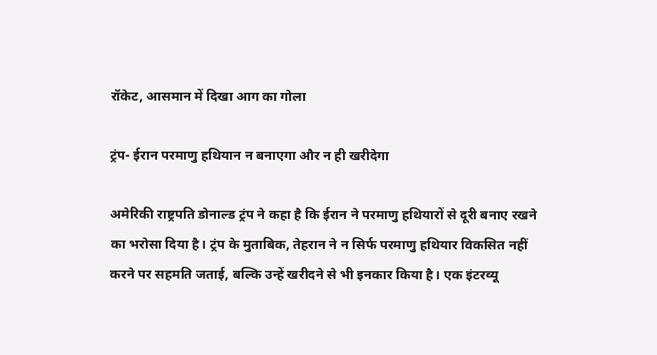रॉकेट, आसमान में दिखा आग का गोला

ट्रंप- ईरान परमाणु हथियान न बनाएगा और न ही खरीदेगा

अमेरिकी राष्ट्रपति डोनाल्ड ट्रंप ने कहा है कि ईरान ने परमाणु हथियारों से दूरी बनाए रखने का भरोसा दिया है। ट्रंप के मुताबिक, तेहरान ने न सिर्फ परमाणु हथियार विकसित नहीं करने पर सहमति जताई, बल्कि उन्हें खरीदने से भी इनकार किया है। एक इंटरव्यू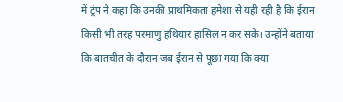में ट्रंप ने कहा कि उनकी प्राथमिकता हमेशा से यही रही है कि ईरान किसी भी तरह परमाणु हथियार हासिल न कर सके। उन्होंने बताया कि बातचीत के दौरान जब ईरान से पूछा गया कि क्या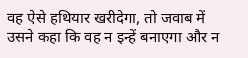वह ऐसे हथियार खरीदेगा, तो जवाब में उसने कहा कि वह न इन्हें बनाएगा और न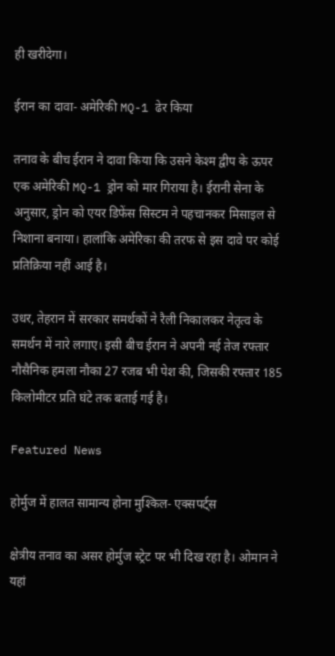ही खरीदेगा।

ईरान का दावा- अमेरिकी MQ-1 ढेर किया

तनाव के बीच ईरान ने दावा किया कि उसने केश्म द्वीप के ऊपर एक अमेरिकी MQ-1 ड्रोन को मार गिराया है। ईरानी सेना के अनुसार, ड्रोन को एयर डिफेंस सिस्टम ने पहचानकर मिसाइल से निशाना बनाया। हालांकि अमेरिका की तरफ से इस दावे पर कोई प्रतिक्रिया नहीं आई है।

उधर, तेहरान में सरकार समर्थकों ने रैली निकालकर नेतृत्व के समर्थन में नारे लगाए। इसी बीच ईरान ने अपनी नई तेज रफ्तार नौसैनिक हमला नौका 27 रजब भी पेश की, जिसकी रफ्तार 185 किलोमीटर प्रति घंटे तक बताई गई है।

Featured News

होर्मुज में हालत सामान्य होना मुश्किल- एक्सपर्ट्स

क्षेत्रीय तनाव का असर होर्मुज स्ट्रेट पर भी दिख रहा है। ओमान ने यहां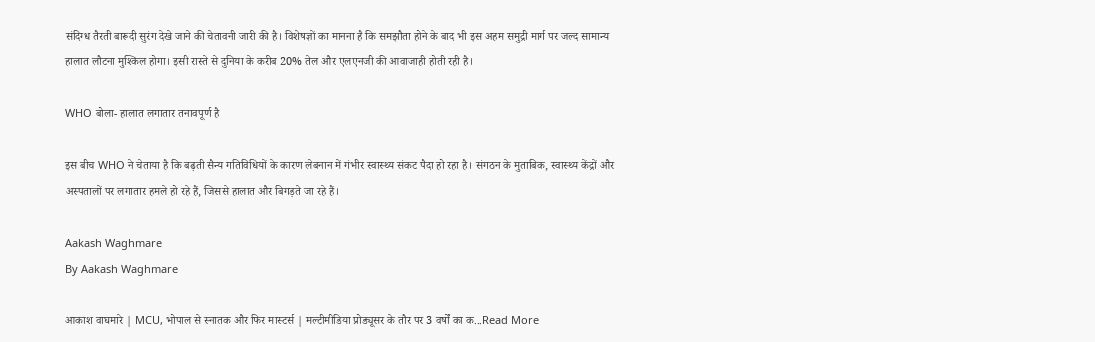संदिग्ध तैरती बारूदी सुरंग देखे जाने की चेतावनी जारी की है। विशेषज्ञों का मानना है कि समझौता होने के बाद भी इस अहम समुद्री मार्ग पर जल्द सामान्य हालात लौटना मुश्किल होगा। इसी रास्ते से दुनिया के करीब 20% तेल और एलएनजी की आवाजाही होती रही है।

WHO बोला- हालात लगातार तनावपूर्ण है

इस बीच WHO ने चेताया है कि बढ़ती सैन्य गतिविधियों के कारण लेबनान में गंभीर स्वास्थ्य संकट पैदा हो रहा है। संगठन के मुताबिक, स्वास्थ्य केंद्रों और अस्पतालों पर लगातार हमले हो रहे हैं, जिससे हालात और बिगड़ते जा रहे हैं।

Aakash Waghmare
By Aakash Waghmare

आकाश वाघमारे | MCU, भोपाल से स्नातक और फिर मास्टर्स | मल्टीमीडिया प्रोड्यूसर के तौर पर 3 वर्षों का क...Read More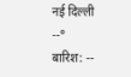नई दिल्ली
--°
बारिश: --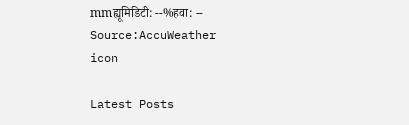mmह्यूमिडिटी: --%हवा: --
Source:AccuWeather
icon

Latest Posts